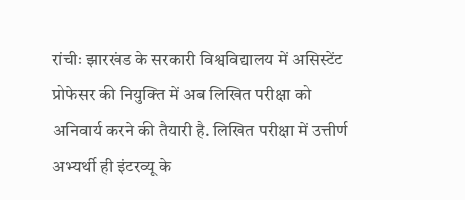रांचीः झारखंड के सरकारी विश्वविद्यालय में असिस्टेंट प्रोफेसर की नियुक्ति में अब लिखित परीक्षा को अनिवार्य करने की तैयारी है. लिखित परीक्षा में उत्तीर्ण अभ्यर्थी ही इंटरव्यू के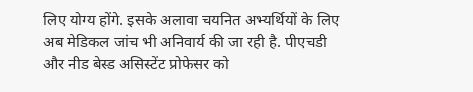लिए योग्य होंगे. इसके अलावा चयनित अभ्यर्थियों के लिए अब मेडिकल जांच भी अनिवार्य की जा रही है. पीएचडी और नीड बेस्ड असिस्टेंट प्रोफेसर को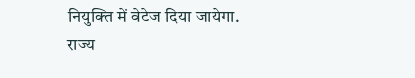नियुक्ति में वेटेज दिया जायेगा.
राज्य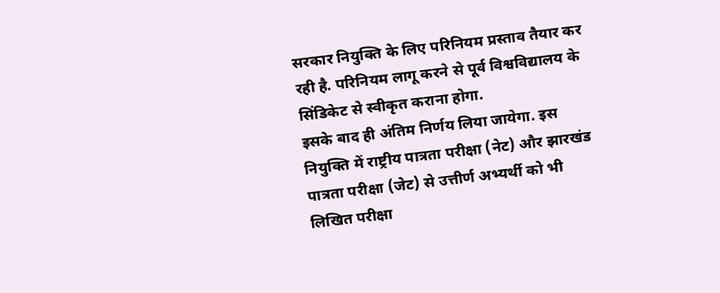सरकार नियुक्ति के लिए परिनियम प्रस्ताव तैयार कर रही है. परिनियम लागू करने से पूर्व विश्वविद्यालय के सिंडिकेट से स्वीकृत कराना होगा.
इसके बाद ही अंतिम निर्णय लिया जायेगा. इस नियुक्ति में राष्ट्रीय पात्रता परीक्षा (नेट) और झारखंड पात्रता परीक्षा (जेट) से उत्तीर्ण अभ्यर्थी को भी लिखित परीक्षा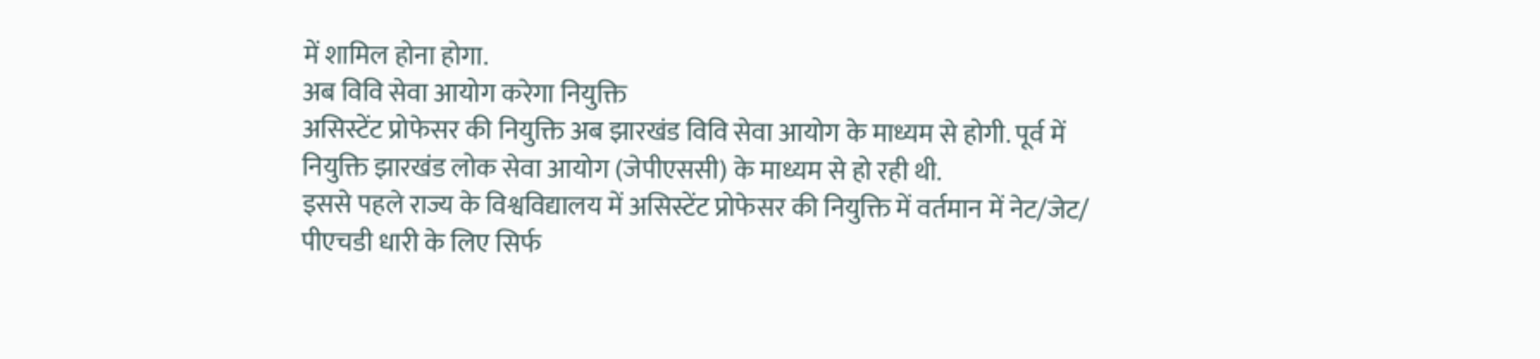में शामिल होना होगा.
अब विवि सेवा आयोग करेगा नियुक्ति
असिस्टेंट प्रोफेसर की नियुक्ति अब झारखंड विवि सेवा आयोग के माध्यम से होगी. पूर्व में नियुक्ति झारखंड लोक सेवा आयोग (जेपीएससी) के माध्यम से हो रही थी.
इससे पहले राज्य के विश्वविद्यालय में असिस्टेंट प्रोफेसर की नियुक्ति में वर्तमान में नेट/जेट/ पीएचडी धारी के लिए सिर्फ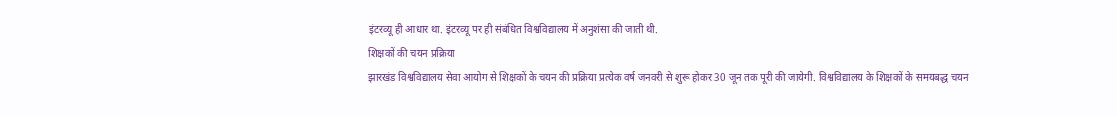इंटरव्यू ही आधार था. इंटरव्यू पर ही संबंधित विश्वविद्यालय में अनुशंसा की जाती थी.
शिक्षकों की चयन प्रक्रिया
झारखंड विश्वविद्यालय सेवा आयोग से शिक्षकों के चयन की प्रक्रिया प्रत्येक वर्ष जनवरी से शुरू होकर 30 जून तक पूरी की जायेगी. विश्वविद्यालय के शिक्षकों के समयबद्ध चयन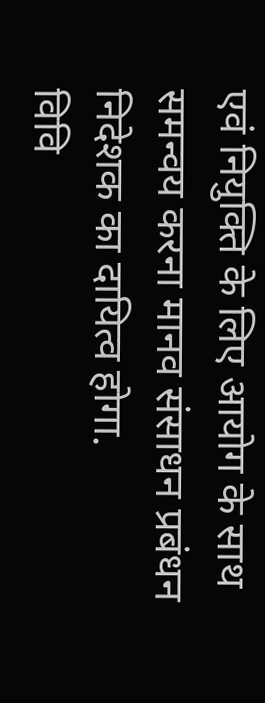एवं नियुक्ति के लिए आयोग के साथ समन्वय करना मानव संसाधन प्रबंधन निदेशक का दायित्व होगा.
विवि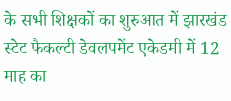के सभी शिक्षकों का शुरुआत में झारखंड स्टेट फैकल्टी डेवलपमेंट एकेडमी में 12 माह का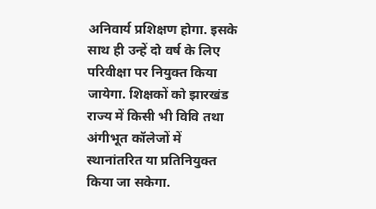अनिवार्य प्रशिक्षण होगा. इसके साथ ही उन्हें दो वर्ष के लिए परिवीक्षा पर नियुक्त किया जायेगा. शिक्षकों को झारखंड राज्य में किसी भी विवि तथा अंगीभूत कॉलेजों में स्थानांतरित या प्रतिनियुक्त किया जा सकेगा.